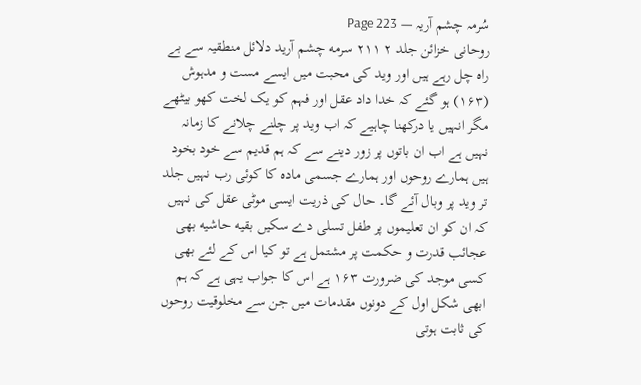سُرمہ چشم آریہ — Page 223
روحانی خزائن جلد ۲ ۲۱۱ سرمه چشم آرید دلائل منطقیہ سے بے راہ چل رہے ہیں اور وید کی محبت میں ایسے مست و مدہوش (۱۶۳) ہو گئے کہ خدا داد عقل اور فہم کو یک لخت کھو بیٹھے مگر انہیں یا درکھنا چاہیے کہ اب وید پر چلنے چلانے کا زمانہ نہیں ہے اب ان باتوں پر زور دینے سے کہ ہم قدیم سے خود بخود ہیں ہمارے روحوں اور ہمارے جسمی مادہ کا کوئی رب نہیں جلد تر وید پر وبال آئے گا۔ حال کی ذریت ایسی موٹی عقل کی نہیں کہ ان کو ان تعلیموں پر طفل تسلی دے سکیں بقيه حاشیه بھی عجائب قدرت و حکمت پر مشتمل ہے تو کیا اس کے لئے بھی کسی موجد کی ضرورت ۱۶۳ ہے اس کا جواب یہی ہے کہ ہم ابھی شکل اول کے دونوں مقدمات میں جن سے مخلوقیت روحوں کی ثابت ہوتی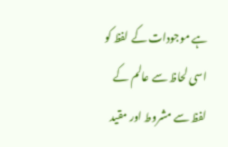ہے موجودات کے لفظ کو اسی لحاظ سے عالم کے لفظ سے مشروط اور مقید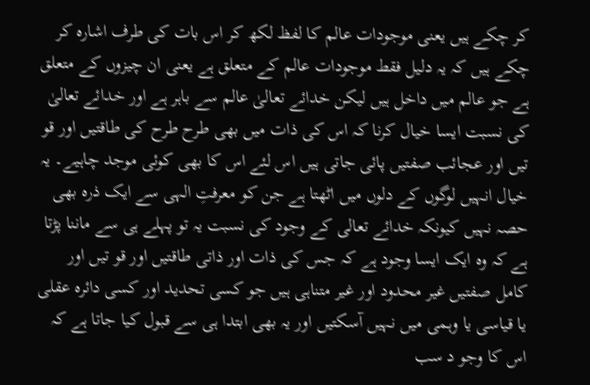کر چکے ہیں یعنی موجودات عالم کا لفظ لکھ کر اس بات کی طرف اشارہ کر چکے ہیں کہ یہ دلیل فقط موجودات عالم کے متعلق ہے یعنی ان چیزوں کے متعلق ہے جو عالم میں داخل ہیں لیکن خدائے تعالیٰ عالم سے باہر ہے اور خدائے تعالیٰ کی نسبت ایسا خیال کرنا کہ اس کی ذات میں بھی طرح طرح کی طاقتیں اور قو تیں اور عجائب صفتیں پائی جاتی ہیں اس لئے اس کا بھی کوئی موجد چاہیے۔ یہ خیال انہیں لوگوں کے دلوں میں اٹھتا ہے جن کو معرفتِ الہی سے ایک ذرہ بھی حصہ نہیں کیونکہ خدائے تعالی کے وجود کی نسبت یہ تو پہلے ہی سے ماننا پڑتا ہے کہ وہ ایک ایسا وجود ہے کہ جس کی ذات اور ذاتی طاقتیں اور قو تیں اور کامل صفتیں غیر محدود اور غیر متناہی ہیں جو کسی تحدید اور کسی دائرہ عقلی یا قیاسی یا وہمی میں نہیں آسکتیں اور یہ بھی ابتدا ہی سے قبول کیا جاتا ہے کہ اس کا وجو د سب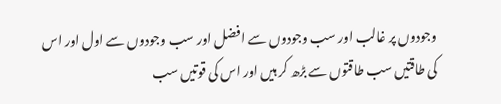وجودوں پر غالب اور سب وجودوں سے افضل اور سب وجودوں سے اول اور اس کی طاقتیں سب طاقتوں سے بڑھ کر ہیں اور اس کی قوتیں سب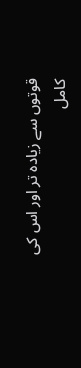قوتوں سے زیادہ تر اور اس کی کامل